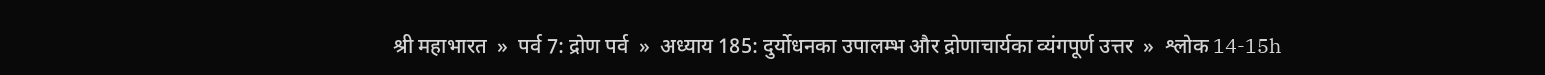श्री महाभारत  »  पर्व 7: द्रोण पर्व  »  अध्याय 185: दुर्योधनका उपालम्भ और द्रोणाचार्यका व्यंगपूर्ण उत्तर  »  श्लोक 14-15h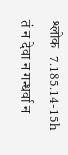श्लोक  7.185.14-15h
तं न देवा न गन्धर्वा न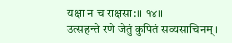यक्षा न च राक्षसा:॥ १४॥
उत्सहन्ते रणे जेतुं कुपितं सव्यसाचिनम्।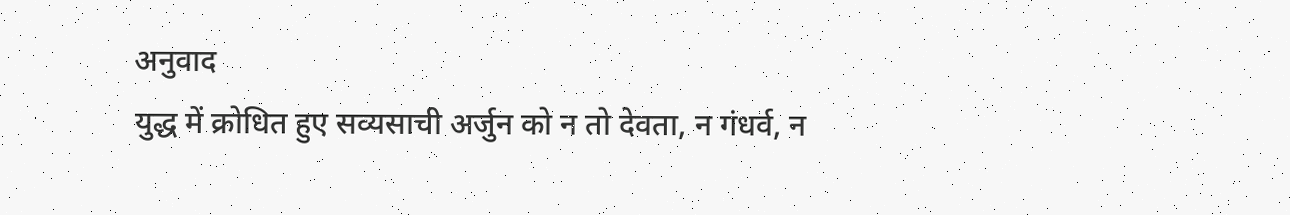अनुवाद
युद्ध में क्रोधित हुए सव्यसाची अर्जुन को न तो देवता, न गंधर्व, न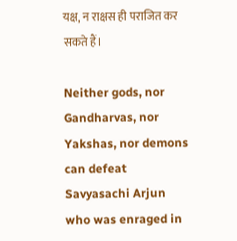यक्ष, न राक्षस ही पराजित कर सकते हैं।

Neither gods, nor Gandharvas, nor Yakshas, nor demons can defeat Savyasachi Arjun who was enraged in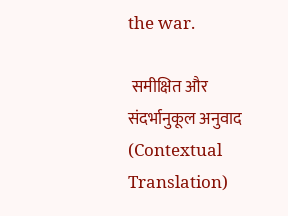the war.

 समीक्षित और संदर्भानुकूल अनुवाद (Contextual Translation)